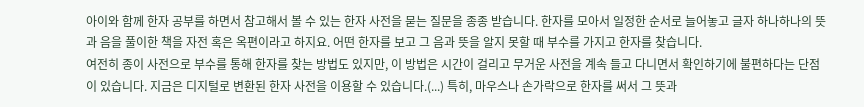아이와 함께 한자 공부를 하면서 참고해서 볼 수 있는 한자 사전을 묻는 질문을 종종 받습니다. 한자를 모아서 일정한 순서로 늘어놓고 글자 하나하나의 뜻과 음을 풀이한 책을 자전 혹은 옥편이라고 하지요. 어떤 한자를 보고 그 음과 뜻을 알지 못할 때 부수를 가지고 한자를 찾습니다.
여전히 종이 사전으로 부수를 통해 한자를 찾는 방법도 있지만, 이 방법은 시간이 걸리고 무거운 사전을 계속 들고 다니면서 확인하기에 불편하다는 단점이 있습니다. 지금은 디지털로 변환된 한자 사전을 이용할 수 있습니다.(...) 특히, 마우스나 손가락으로 한자를 써서 그 뜻과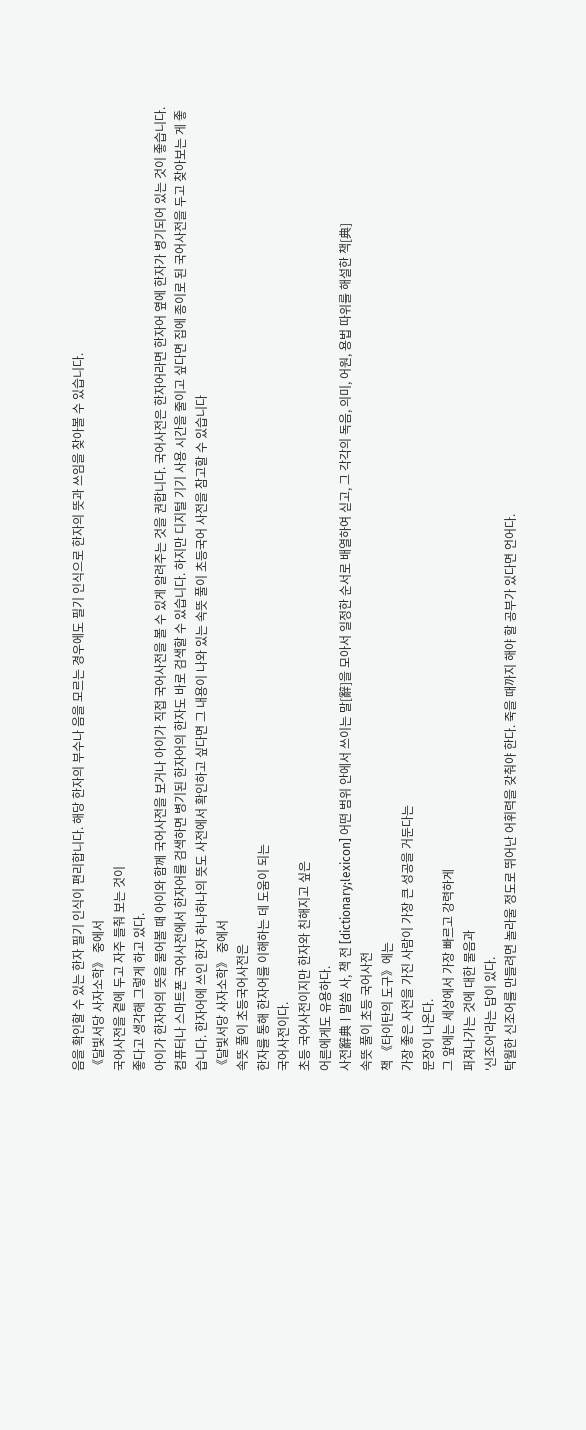음을 확인할 수 있는 한자 필기 인식이 편리합니다. 해당 한자의 부수나 음을 모르는 경우에도 필기 인식으로 한자의 뜻과 쓰임을 찾아볼 수 있습니다.
《달빛서당 사자소학》 중에서
국어사전을 곁에 두고 자주 들춰 보는 것이
좋다고 생각해 그렇게 하고 있다.
아이가 한자어의 뜻을 물어볼 때 아이와 함께 국어사전을 보거나 아이가 직접 국어사전을 볼 수 있게 알려주는 것을 권합니다. 국어사전은 한자어라면 한자어 옆에 한자가 병기되어 있는 것이 좋습니다. 컴퓨터나 스마트폰 국어사전에서 한자어를 검색하면 병기된 한자어의 한자도 바로 검색할 수 있습니다. 하지만 디지털 기기 사용 시간을 줄이고 싶다면 집에 종이로 된 국어사전을 두고 찾아보는 게 좋습니다. 한자어에 쓰인 한자 하나하나의 뜻도 사전에서 확인하고 싶다면 그 내용이 나와 있는 속뜻 풀이 초등국어 사전을 참고할 수 있습니다
《달빛서당 사자소학》 중에서
속뜻 풀이 초등국어사전은
한자를 통해 한자어를 이해하는 데 도움이 되는
국어사전이다.
초등 국어사전이지만 한자와 친해지고 싶은
어른에게도 유용하다.
사전辭典ㅣ말씀 사, 책 전 [dictionary;lexicon] 어떤 범위 안에서 쓰이는 말[辭]을 모아서 일정한 순서로 배열하여 싣고, 그 각각의 독음, 의미, 어원, 용법 따위를 해설한 책[典]
속뜻 풀이 초등 국어사전
책 《타이탄의 도구》에는
가장 좋은 사전을 가진 사람이 가장 큰 성공을 거둔다는
문장이 나온다.
그 앞에는 세상에서 가장 빠르고 강력하게
퍼져나가는 것에 대한 물음과
'신조어'라는 답이 있다.
탁월한 신조어를 만들려면 놀라울 정도로 뛰어난 어휘력을 갖춰야 한다. 죽을 때까지 해야 할 공부가 있다면 언어다.